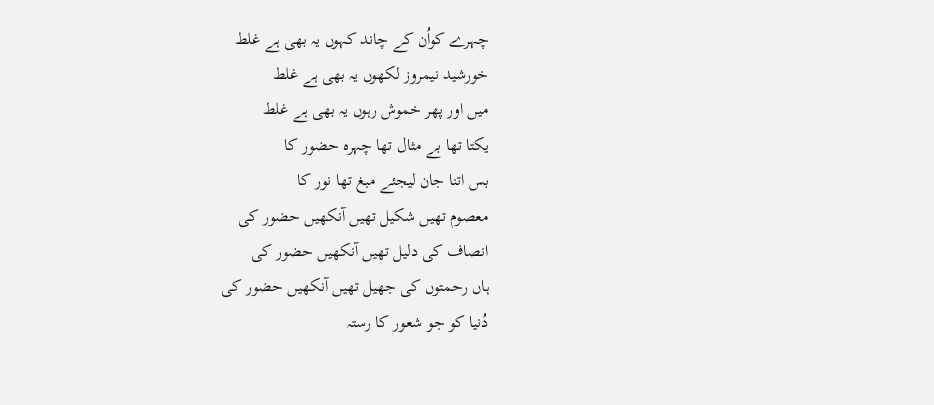چہرے کواُن کے چاند کہوں یہ بھی ہے غلط
خورشید نیمروز لکھوں یہ بھی ہے غلط
میں اور پھر خموش رہوں یہ بھی ہے غلط
یکتا تھا بے مثال تھا چہرہ حضور کا
بس اتنا جان لیجئے مبغ تھا نور کا
معصوم تھیں شکیل تھیں آنکھیں حضور کی
انصاف کی دلیل تھیں آنکھیں حضور کی
ہاں رحمتوں کی جھیل تھیں آنکھیں حضور کی
دُنیا کو جو شعور کا رستہ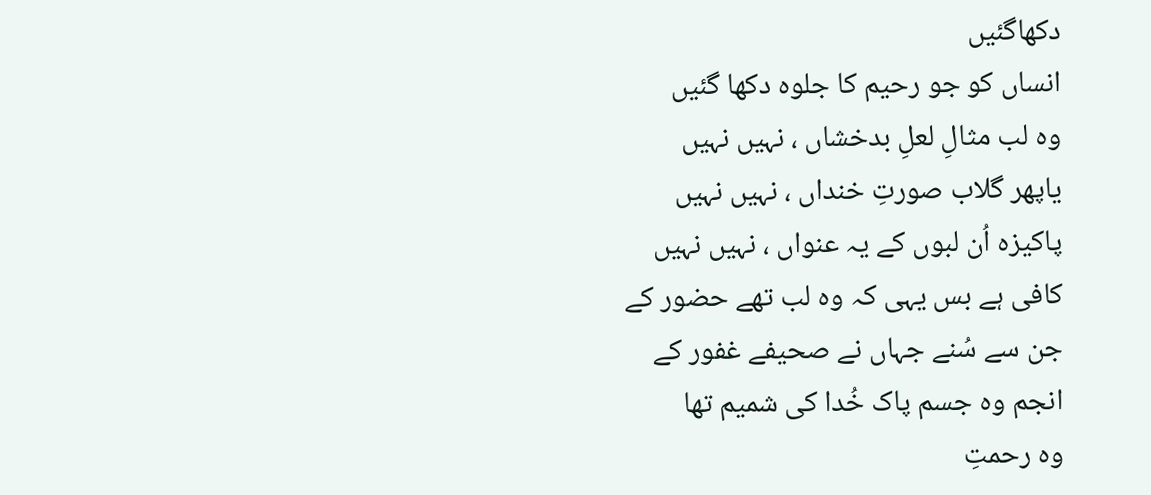دکھاگئیں
انساں کو جو رحیم کا جلوہ دکھا گئیں
وہ لب مثالِ لعلِ بدخشاں ، نہیں نہیں
یاپھر گلاب صورتِ خنداں ، نہیں نہیں
پاکیزہ اُن لبوں کے یہ عنواں ، نہیں نہیں
کافی ہے بس یہی کہ وہ لب تھے حضور کے
جن سے سُنے جہاں نے صحیفے غفور کے
انجم وہ جسم پاک خُدا کی شمیم تھا
وہ رحمتِ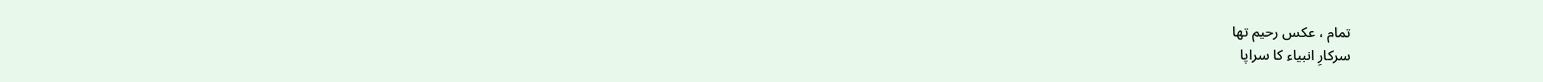تمام ، عکس رحیم تھا
سرکارِ انبیاء کا سراپا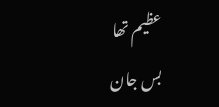عظیم تھا
بس جان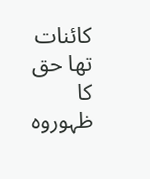کائنات تھا حق کا ظہوروہ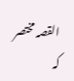القصہ مختصر کہ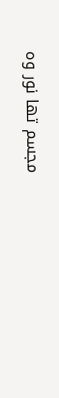مجسم تھا نور وہ